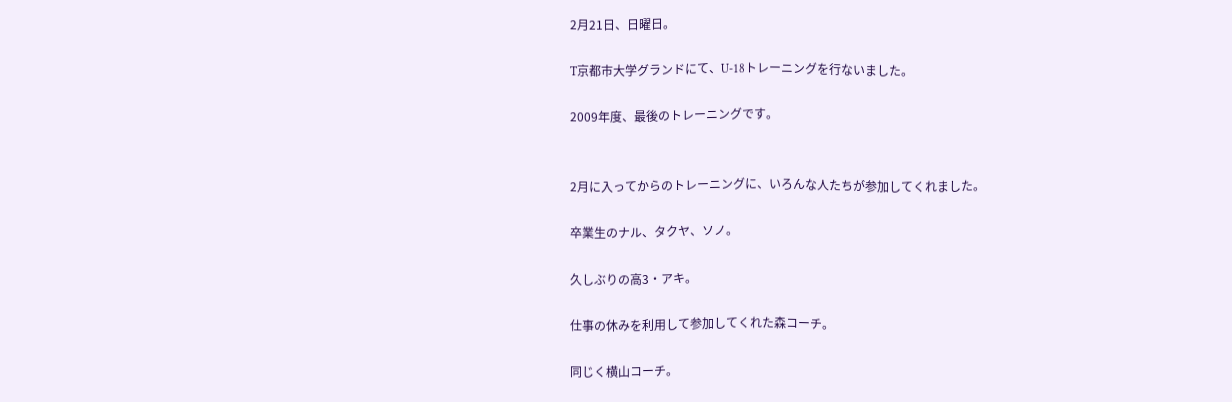2月21日、日曜日。

T京都市大学グランドにて、U-18トレーニングを行ないました。

2009年度、最後のトレーニングです。


2月に入ってからのトレーニングに、いろんな人たちが参加してくれました。

卒業生のナル、タクヤ、ソノ。

久しぶりの高3・アキ。

仕事の休みを利用して参加してくれた森コーチ。

同じく横山コーチ。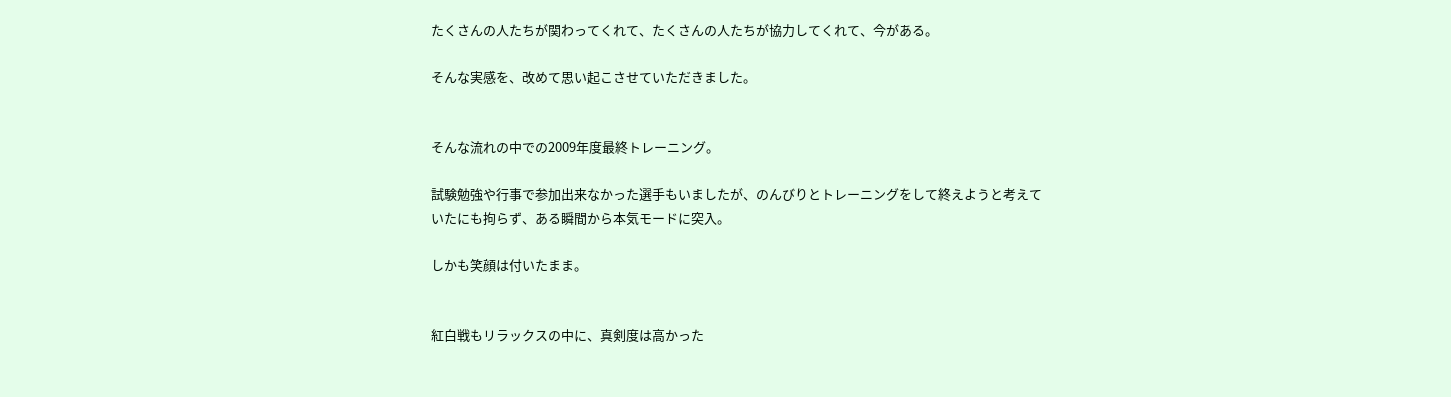たくさんの人たちが関わってくれて、たくさんの人たちが協力してくれて、今がある。

そんな実感を、改めて思い起こさせていただきました。


そんな流れの中での2009年度最終トレーニング。

試験勉強や行事で参加出来なかった選手もいましたが、のんびりとトレーニングをして終えようと考えていたにも拘らず、ある瞬間から本気モードに突入。

しかも笑顔は付いたまま。


紅白戦もリラックスの中に、真剣度は高かった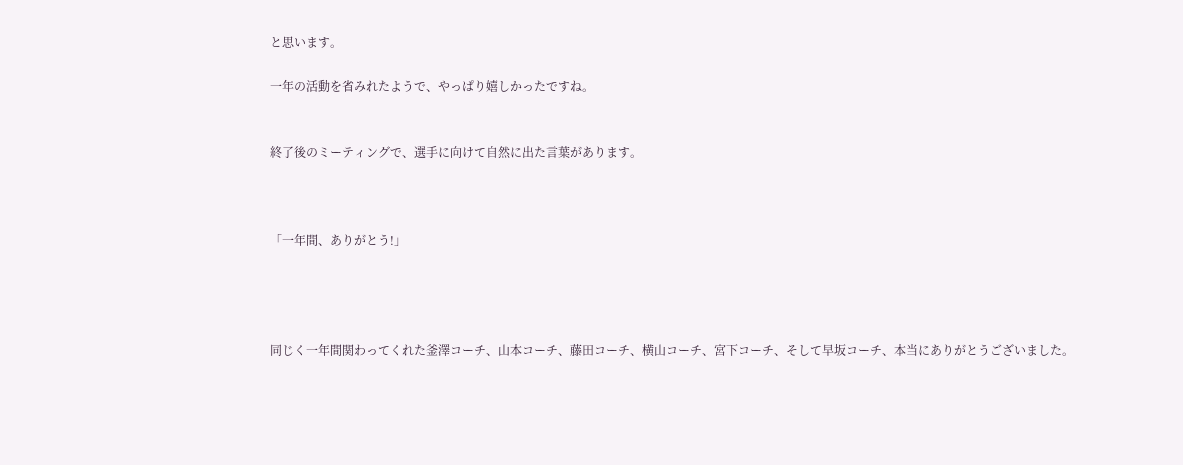と思います。

一年の活動を省みれたようで、やっぱり嬉しかったですね。


終了後のミーティングで、選手に向けて自然に出た言葉があります。



「一年間、ありがとう!」




同じく一年間関わってくれた釜澤コーチ、山本コーチ、藤田コーチ、横山コーチ、宮下コーチ、そして早坂コーチ、本当にありがとうございました。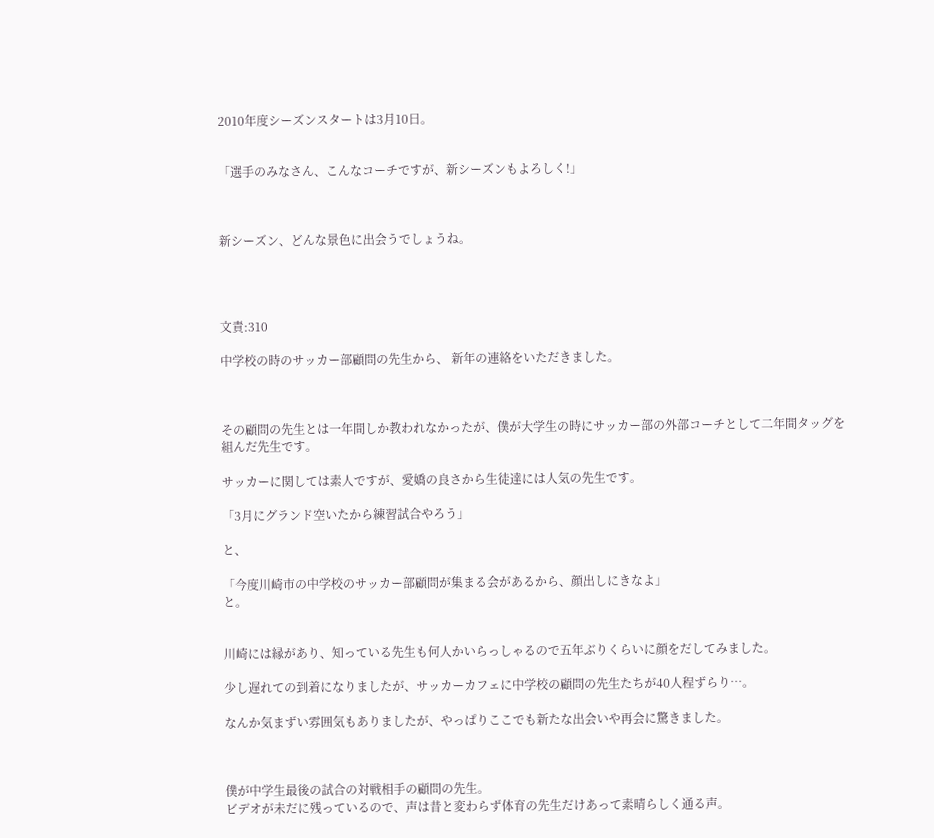2010年度シーズンスタートは3月10日。


「選手のみなさん、こんなコーチですが、新シーズンもよろしく!」



新シーズン、どんな景色に出会うでしょうね。




文責:310

中学校の時のサッカー部顧問の先生から、 新年の連絡をいただきました。



その顧問の先生とは一年間しか教われなかったが、僕が大学生の時にサッカー部の外部コーチとして二年間タッグを組んだ先生です。

サッカーに関しては素人ですが、愛嬌の良さから生徒達には人気の先生です。

「3月にグランド空いたから練習試合やろう」

と、

「今度川崎市の中学校のサッカー部顧問が集まる会があるから、顔出しにきなよ」
と。


川崎には縁があり、知っている先生も何人かいらっしゃるので五年ぶりくらいに顔をだしてみました。

少し遅れての到着になりましたが、サッカーカフェに中学校の顧問の先生たちが40人程ずらり…。

なんか気まずい雰囲気もありましたが、やっぱりここでも新たな出会いや再会に驚きました。



僕が中学生最後の試合の対戦相手の顧問の先生。
ビデオが未だに残っているので、声は昔と変わらず体育の先生だけあって素晴らしく通る声。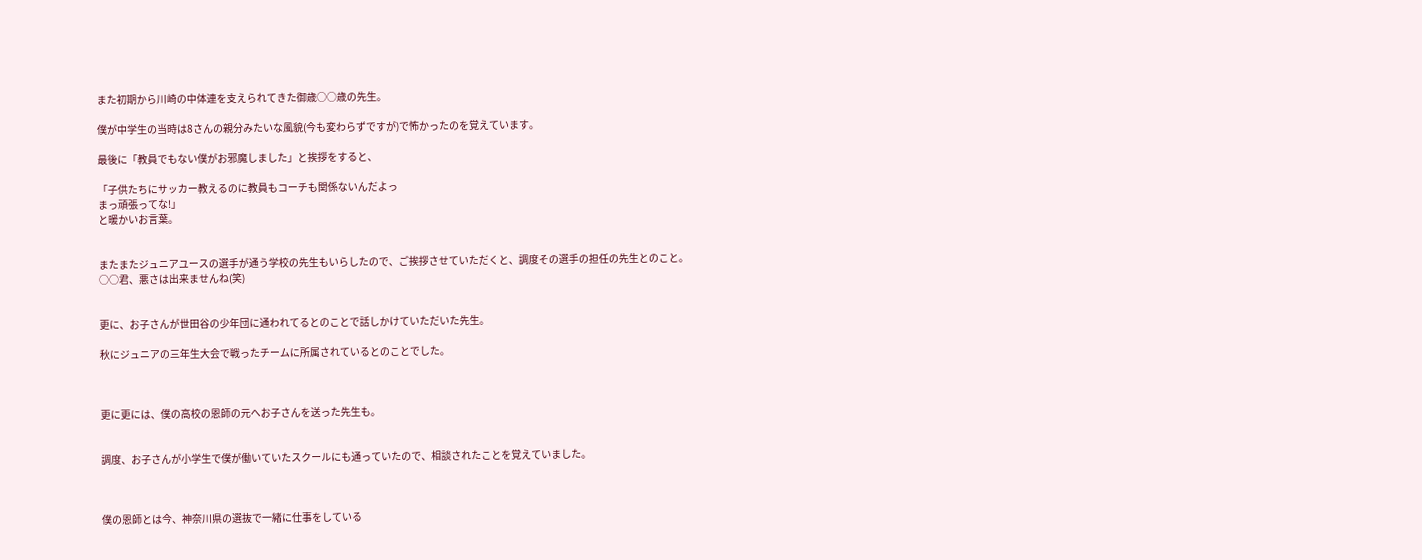また初期から川崎の中体連を支えられてきた御歳○○歳の先生。

僕が中学生の当時は8さんの親分みたいな風貌(今も変わらずですが)で怖かったのを覚えています。

最後に「教員でもない僕がお邪魔しました」と挨拶をすると、

「子供たちにサッカー教えるのに教員もコーチも関係ないんだよっ
まっ頑張ってな!」
と暖かいお言葉。


またまたジュニアユースの選手が通う学校の先生もいらしたので、ご挨拶させていただくと、調度その選手の担任の先生とのこと。
○○君、悪さは出来ませんね(笑)


更に、お子さんが世田谷の少年団に通われてるとのことで話しかけていただいた先生。

秋にジュニアの三年生大会で戦ったチームに所属されているとのことでした。



更に更には、僕の高校の恩師の元へお子さんを送った先生も。


調度、お子さんが小学生で僕が働いていたスクールにも通っていたので、相談されたことを覚えていました。



僕の恩師とは今、神奈川県の選抜で一緒に仕事をしている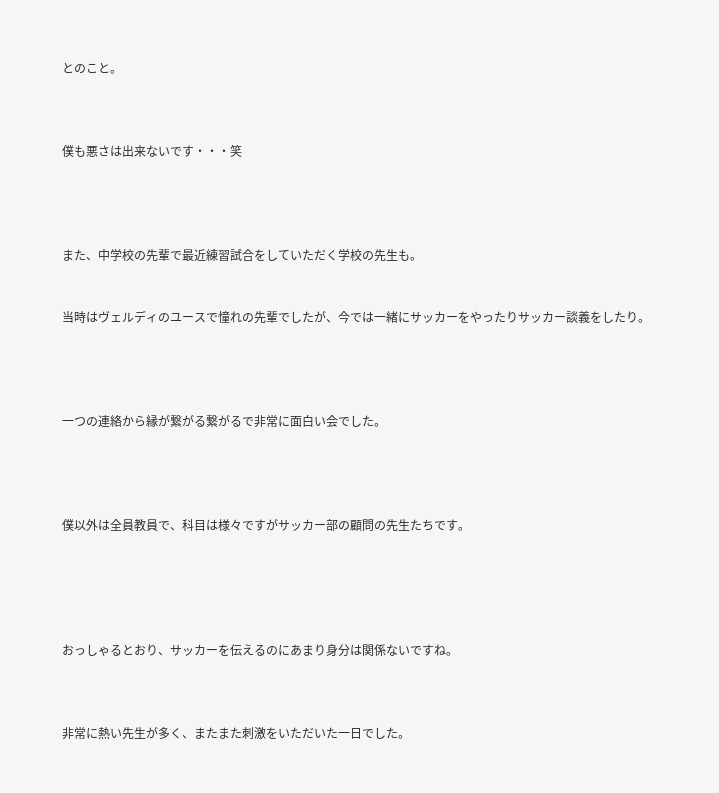とのこと。



僕も悪さは出来ないです・・・笑




また、中学校の先輩で最近練習試合をしていただく学校の先生も。


当時はヴェルディのユースで憧れの先輩でしたが、今では一緒にサッカーをやったりサッカー談義をしたり。




一つの連絡から縁が繋がる繋がるで非常に面白い会でした。




僕以外は全員教員で、科目は様々ですがサッカー部の顧問の先生たちです。





おっしゃるとおり、サッカーを伝えるのにあまり身分は関係ないですね。



非常に熱い先生が多く、またまた刺激をいただいた一日でした。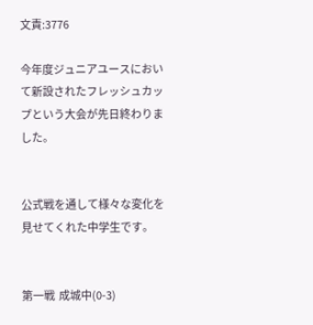文責:3776

今年度ジュニアユースにおいて新設されたフレッシュカップという大会が先日終わりました。


公式戦を通して様々な変化を見せてくれた中学生です。


第一戦  成城中(0-3)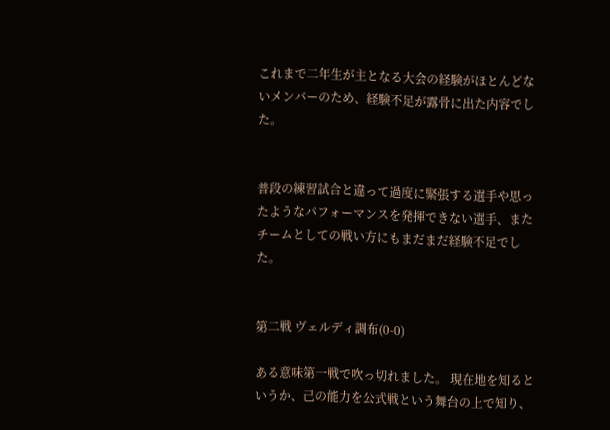これまで二年生が主となる大会の経験がほとんどないメンバーのため、経験不足が露骨に出た内容でした。


普段の練習試合と違って過度に緊張する選手や思ったようなパフォーマンスを発揮できない選手、またチームとしての戦い方にもまだまだ経験不足でした。


第二戦 ヴェルディ調布(0-0)

ある意味第一戦で吹っ切れました。 現在地を知るというか、己の能力を公式戦という舞台の上で知り、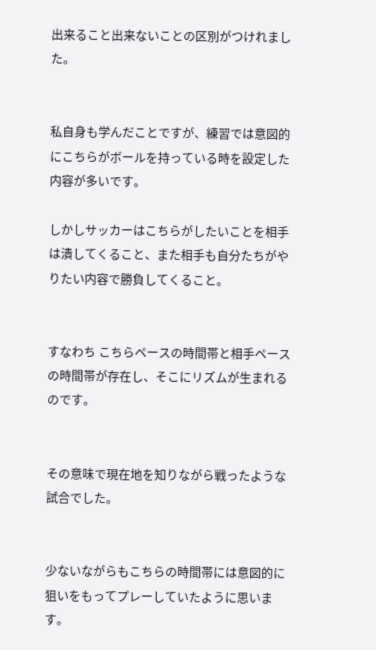出来ること出来ないことの区別がつけれました。


私自身も学んだことですが、練習では意図的にこちらがボールを持っている時を設定した内容が多いです。

しかしサッカーはこちらがしたいことを相手は潰してくること、また相手も自分たちがやりたい内容で勝負してくること。


すなわち こちらペースの時間帯と相手ペースの時間帯が存在し、そこにリズムが生まれるのです。


その意味で現在地を知りながら戦ったような試合でした。


少ないながらもこちらの時間帯には意図的に狙いをもってプレーしていたように思います。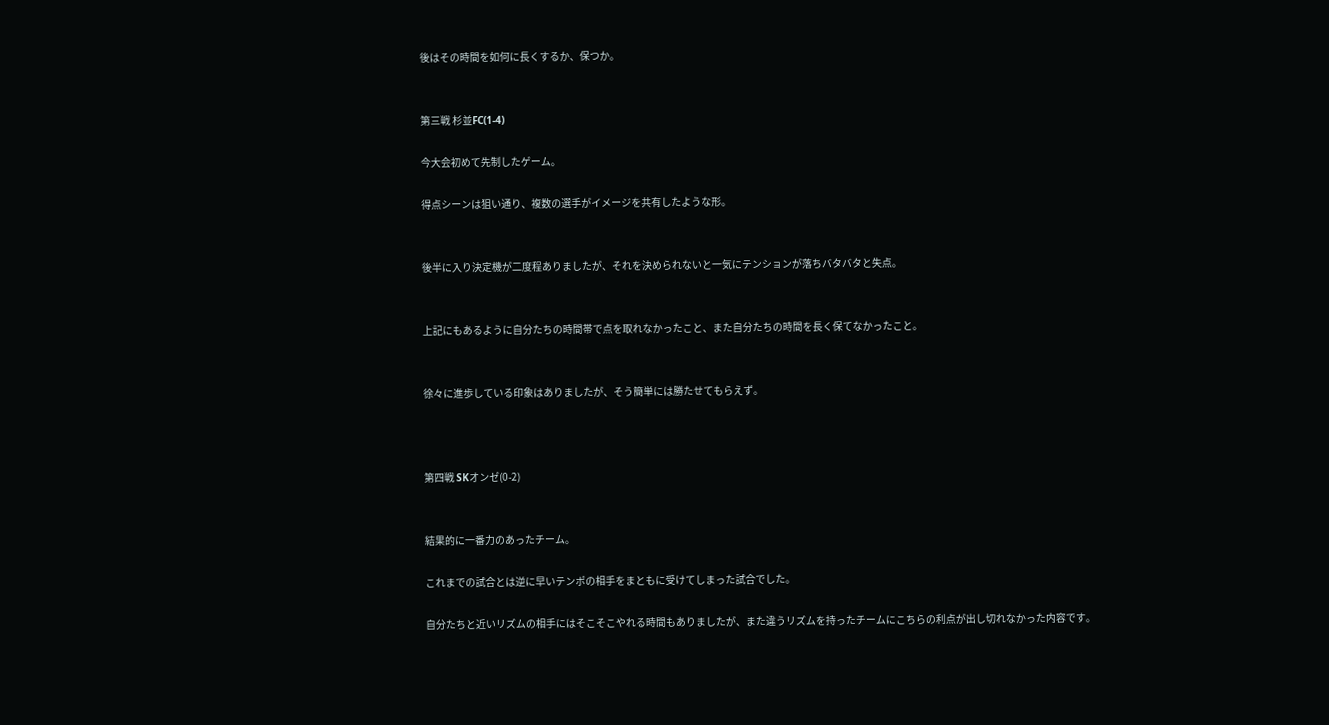後はその時間を如何に長くするか、保つか。


第三戦 杉並FC(1-4)

今大会初めて先制したゲーム。

得点シーンは狙い通り、複数の選手がイメージを共有したような形。


後半に入り決定機が二度程ありましたが、それを決められないと一気にテンションが落ちバタバタと失点。


上記にもあるように自分たちの時間帯で点を取れなかったこと、また自分たちの時間を長く保てなかったこと。


徐々に進歩している印象はありましたが、そう簡単には勝たせてもらえず。



第四戦 SKオンゼ(0-2)


結果的に一番力のあったチーム。

これまでの試合とは逆に早いテンポの相手をまともに受けてしまった試合でした。

自分たちと近いリズムの相手にはそこそこやれる時間もありましたが、また違うリズムを持ったチームにこちらの利点が出し切れなかった内容です。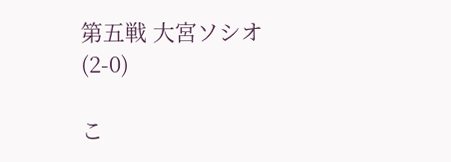第五戦 大宮ソシオ(2-0)

こ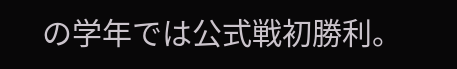の学年では公式戦初勝利。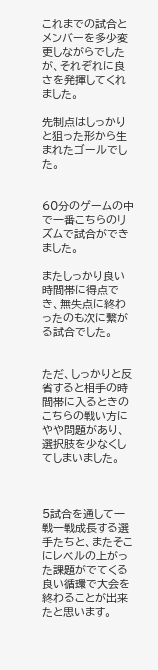これまでの試合とメンバーを多少変更しながらでしたが、それぞれに良さを発揮してくれました。

先制点はしっかりと狙った形から生まれたゴールでした。


60分のゲームの中で一番こちらのリズムで試合ができました。

またしっかり良い時間帯に得点でき、無失点に終わったのも次に繋がる試合でした。


ただ、しっかりと反省すると相手の時間帯に入るときのこちらの戦い方にやや問題があり、選択肢を少なくしてしまいました。



5試合を通して一戦一戦成長する選手たちと、またそこにレベルの上がった課題がでてくる良い循環で大会を終わることが出来たと思います。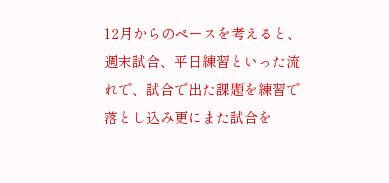12月からのペースを考えると、週末試合、平日練習といった流れで、試合で出た課題を練習で落とし込み更にまた試合を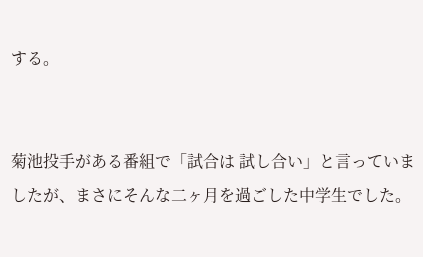する。


菊池投手がある番組で「試合は 試し合い」と言っていましたが、まさにそんな二ヶ月を過ごした中学生でした。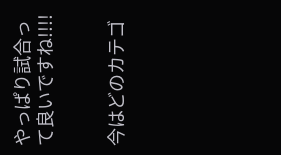やっぱり試合って良いですね!!!!


今はどのカテゴ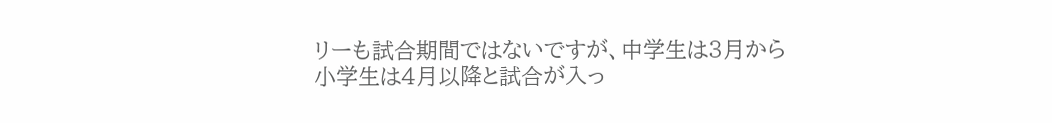リーも試合期間ではないですが、中学生は3月から小学生は4月以降と試合が入っ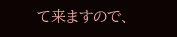て来ますので、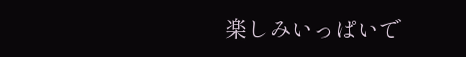楽しみいっぱいで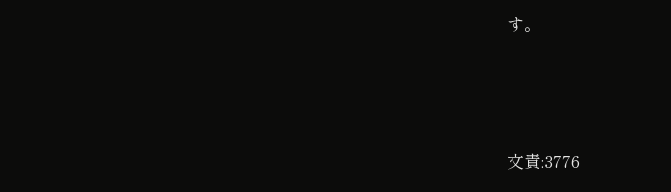す。




文責:3776